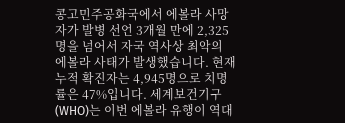콩고민주공화국에서 에볼라 사망자가 발병 선언 3개월 만에 2,325명을 넘어서 자국 역사상 최악의 에볼라 사태가 발생했습니다. 현재 누적 확진자는 4,945명으로 치명률은 47%입니다. 세계보건기구(WHO)는 이번 에볼라 유행이 역대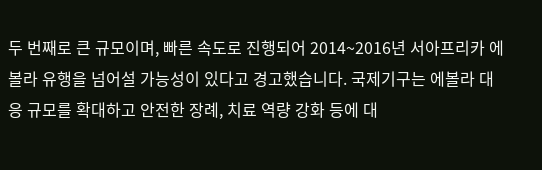두 번째로 큰 규모이며, 빠른 속도로 진행되어 2014~2016년 서아프리카 에볼라 유행을 넘어설 가능성이 있다고 경고했습니다. 국제기구는 에볼라 대응 규모를 확대하고 안전한 장례, 치료 역량 강화 등에 대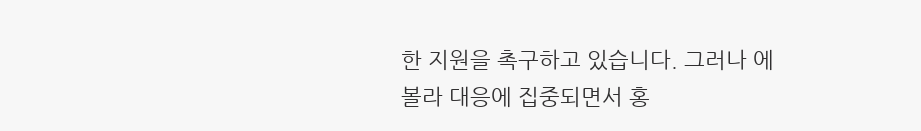한 지원을 촉구하고 있습니다. 그러나 에볼라 대응에 집중되면서 홍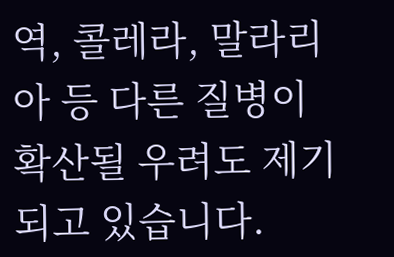역, 콜레라, 말라리아 등 다른 질병이 확산될 우려도 제기되고 있습니다.